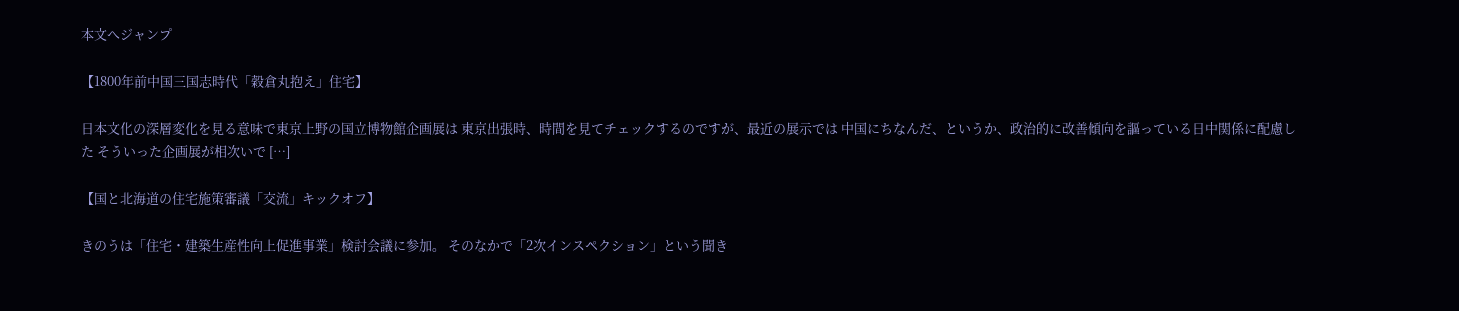本文へジャンプ

【1800年前中国三国志時代「穀倉丸抱え」住宅】

日本文化の深層変化を見る意味で東京上野の国立博物館企画展は 東京出張時、時間を見てチェックするのですが、最近の展示では 中国にちなんだ、というか、政治的に改善傾向を謳っている日中関係に配慮した そういった企画展が相次いで […]

【国と北海道の住宅施策審議「交流」キックオフ】

きのうは「住宅・建築生産性向上促進事業」検討会議に参加。 そのなかで「2次インスペクション」という聞き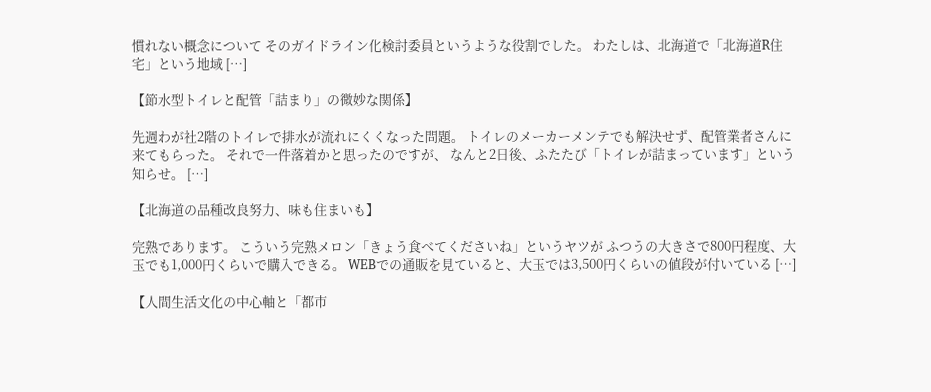慣れない概念について そのガイドライン化検討委員というような役割でした。 わたしは、北海道で「北海道R住宅」という地域 […]

【節水型トイレと配管「詰まり」の微妙な関係】

先週わが社2階のトイレで排水が流れにくくなった問題。 トイレのメーカーメンテでも解決せず、配管業者さんに来てもらった。 それで一件落着かと思ったのですが、 なんと2日後、ふたたび「トイレが詰まっています」という知らせ。 […]

【北海道の品種改良努力、味も住まいも】

完熟であります。 こういう完熟メロン「きょう食べてくださいね」というヤツが ふつうの大きさで800円程度、大玉でも1,000円くらいで購入できる。 WEBでの通販を見ていると、大玉では3,500円くらいの値段が付いている […]

【人間生活文化の中心軸と「都市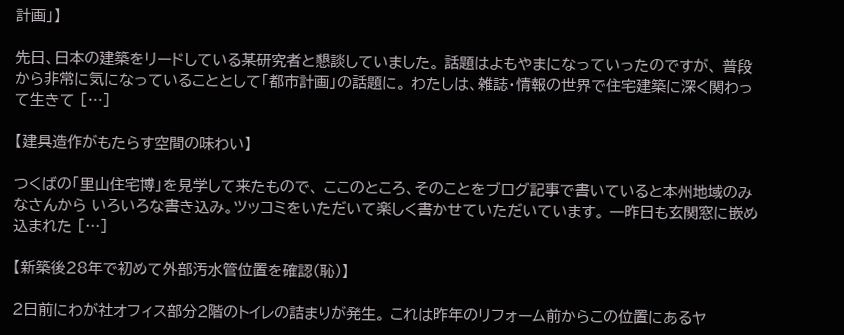計画」】

先日、日本の建築をリードしている某研究者と懇談していました。 話題はよもやまになっていったのですが、 普段から非常に気になっていることとして「都市計画」の話題に。 わたしは、雑誌・情報の世界で住宅建築に深く関わって生きて […]

【建具造作がもたらす空間の味わい】

つくばの「里山住宅博」を見学して来たもので、 ここのところ、そのことをブログ記事で書いていると本州地域のみなさんから いろいろな書き込み。ツッコミをいただいて楽しく書かせていただいています。 一昨日も玄関窓に嵌め込まれた […]

【新築後28年で初めて外部汚水管位置を確認(恥)】

2日前にわが社オフィス部分2階のトイレの詰まりが発生。 これは昨年のリフォーム前からこの位置にあるヤ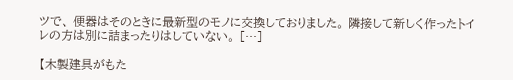ツで、 便器はそのときに最新型のモノに交換しておりました。 隣接して新しく作ったトイレの方は別に詰まったりはしていない。 […]

【木製建具がもた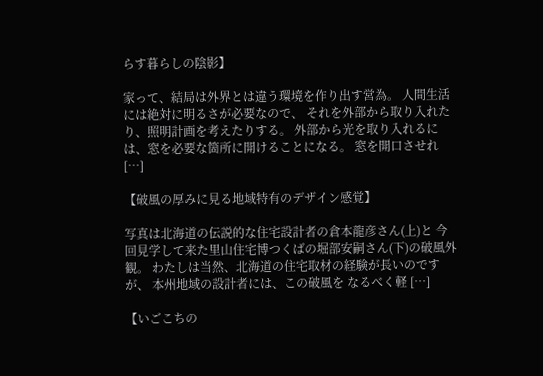らす暮らしの陰影】

家って、結局は外界とは違う環境を作り出す営為。 人間生活には絶対に明るさが必要なので、 それを外部から取り入れたり、照明計画を考えたりする。 外部から光を取り入れるには、窓を必要な箇所に開けることになる。 窓を開口させれ […]

【破風の厚みに見る地域特有のデザイン感覚】

写真は北海道の伝説的な住宅設計者の倉本龍彦さん(上)と 今回見学して来た里山住宅博つくばの堀部安嗣さん(下)の破風外観。 わたしは当然、北海道の住宅取材の経験が長いのですが、 本州地域の設計者には、この破風を なるべく軽 […]

【いごこちの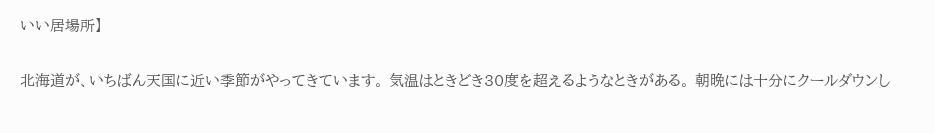いい居場所】

北海道が、いちばん天国に近い季節がやってきています。 気温はときどき30度を超えるようなときがある。 朝晩には十分にクールダウンし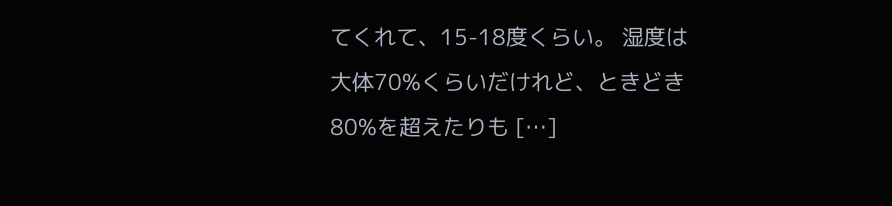てくれて、15-18度くらい。 湿度は大体70%くらいだけれど、ときどき80%を超えたりも […]